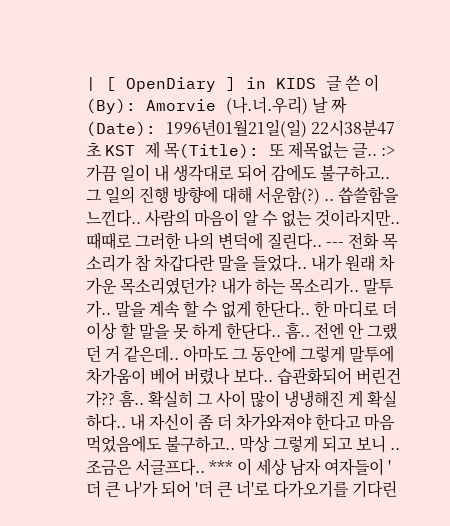| [ OpenDiary ] in KIDS 글 쓴 이(By): Amorvie (나.너.우리) 날 짜 (Date): 1996년01월21일(일) 22시38분47초 KST 제 목(Title): 또 제목없는 글.. :> 가끔 일이 내 생각대로 되어 감에도 불구하고.. 그 일의 진행 방향에 대해 서운함(?) .. 씁쓸함을 느낀다.. 사람의 마음이 알 수 없는 것이라지만.. 때때로 그러한 나의 변덕에 질린다.. --- 전화 목소리가 참 차갑다란 말을 들었다.. 내가 원래 차가운 목소리였던가? 내가 하는 목소리가.. 말투가.. 말을 계속 할 수 없게 한단다.. 한 마디로 더 이상 할 말을 못 하게 한단다.. 흠.. 전엔 안 그랬던 거 같은데.. 아마도 그 동안에 그렇게 말투에 차가움이 베어 버렸나 보다.. 습관화되어 버린건가?? 흠.. 확실히 그 사이 많이 냉냉해진 게 확실하다.. 내 자신이 좀 더 차가와져야 한다고 마음먹었음에도 불구하고.. 막상 그렇게 되고 보니 .. 조금은 서글프다.. *** 이 세상 남자 여자들이 '더 큰 나'가 되어 '더 큰 너'로 다가오기를 기다린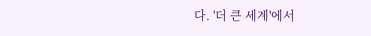다. '더 큰 세계'에서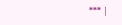*** |